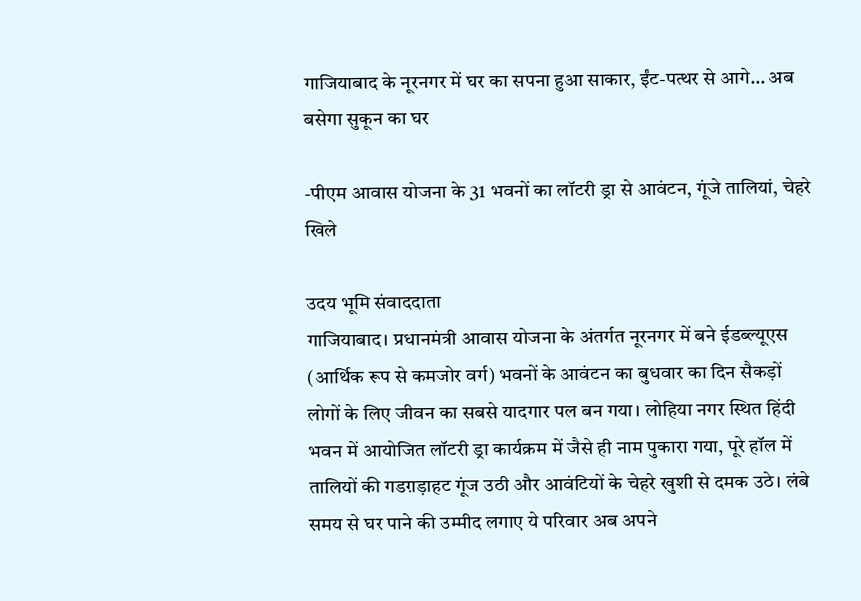गाजियाबाद के नूरनगर में घर का सपना हुआ साकार, ईंट-पत्थर से आगे… अब बसेगा सुकून का घर

-पीएम आवास योजना के 31 भवनों का लॉटरी ड्रा से आवंटन, गूंजे तालियां, चेहरे खिले

उदय भूमि संवाददाता
गाजियाबाद। प्रधानमंत्री आवास योजना के अंतर्गत नूरनगर में बने ईडब्ल्यूएस (आर्थिक रूप से कमजोर वर्ग) भवनों के आवंटन का बुधवार का दिन सैकड़ों लोगों के लिए जीवन का सबसे यादगार पल बन गया। लोहिया नगर स्थित हिंदी भवन में आयोजित लॉटरी ड्रा कार्यक्रम में जैसे ही नाम पुकारा गया, पूरे हॉल में तालियों की गडग़ड़ाहट गूंज उठी और आवंटियों के चेहरे खुशी से दमक उठे। लंबे समय से घर पाने की उम्मीद लगाए ये परिवार अब अपने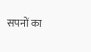सपनों का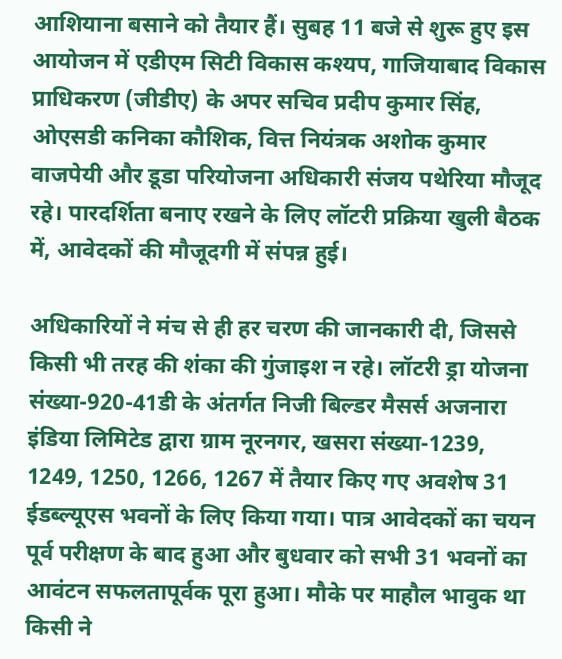आशियाना बसाने को तैयार हैं। सुबह 11 बजे से शुरू हुए इस आयोजन में एडीएम सिटी विकास कश्यप, गाजियाबाद विकास प्राधिकरण (जीडीए) के अपर सचिव प्रदीप कुमार सिंह, ओएसडी कनिका कौशिक, वित्त नियंत्रक अशोक कुमार वाजपेयी और डूडा परियोजना अधिकारी संजय पथेरिया मौजूद रहे। पारदर्शिता बनाए रखने के लिए लॉटरी प्रक्रिया खुली बैठक में, आवेदकों की मौजूदगी में संपन्न हुई।

अधिकारियों ने मंच से ही हर चरण की जानकारी दी, जिससे किसी भी तरह की शंका की गुंजाइश न रहे। लॉटरी ड्रा योजना संख्या-920-41डी के अंतर्गत निजी बिल्डर मैसर्स अजनारा इंडिया लिमिटेड द्वारा ग्राम नूरनगर, खसरा संख्या-1239, 1249, 1250, 1266, 1267 में तैयार किए गए अवशेष 31 ईडब्ल्यूएस भवनों के लिए किया गया। पात्र आवेदकों का चयन पूर्व परीक्षण के बाद हुआ और बुधवार को सभी 31 भवनों का आवंटन सफलतापूर्वक पूरा हुआ। मौके पर माहौल भावुक था किसी ने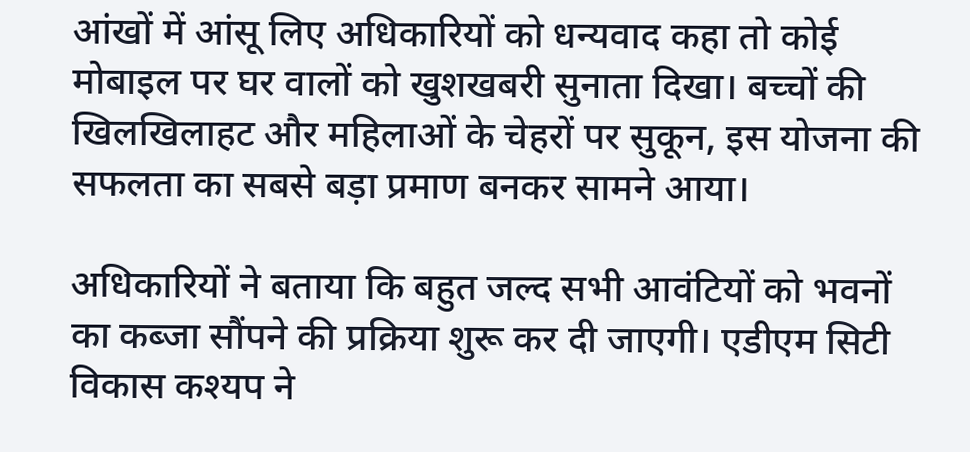आंखों में आंसू लिए अधिकारियों को धन्यवाद कहा तो कोई मोबाइल पर घर वालों को खुशखबरी सुनाता दिखा। बच्चों की खिलखिलाहट और महिलाओं के चेहरों पर सुकून, इस योजना की सफलता का सबसे बड़ा प्रमाण बनकर सामने आया।

अधिकारियों ने बताया कि बहुत जल्द सभी आवंटियों को भवनों का कब्जा सौंपने की प्रक्रिया शुरू कर दी जाएगी। एडीएम सिटी विकास कश्यप ने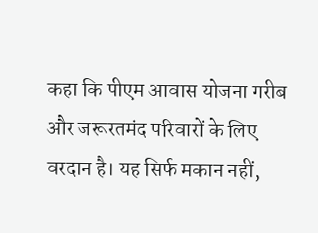कहा कि पीएम आवास योजना गरीब और जरूरतमंद परिवारों के लिए वरदान है। यह सिर्फ मकान नहीं,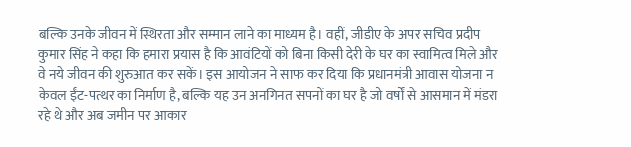बल्कि उनके जीवन में स्थिरता और सम्मान लाने का माध्यम है। वहीं, जीडीए के अपर सचिव प्रदीप कुमार सिंह ने कहा कि हमारा प्रयास है कि आवंटियों को बिना किसी देरी के घर का स्वामित्व मिले और वे नये जीवन की शुरुआत कर सकें। इस आयोजन ने साफ कर दिया कि प्रधानमंत्री आवास योजना न केवल ईंट-पत्थर का निर्माण है, बल्कि यह उन अनगिनत सपनों का घर है जो वर्षों से आसमान में मंडरा रहे थे और अब जमीन पर आकार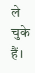ले चुके हैं।